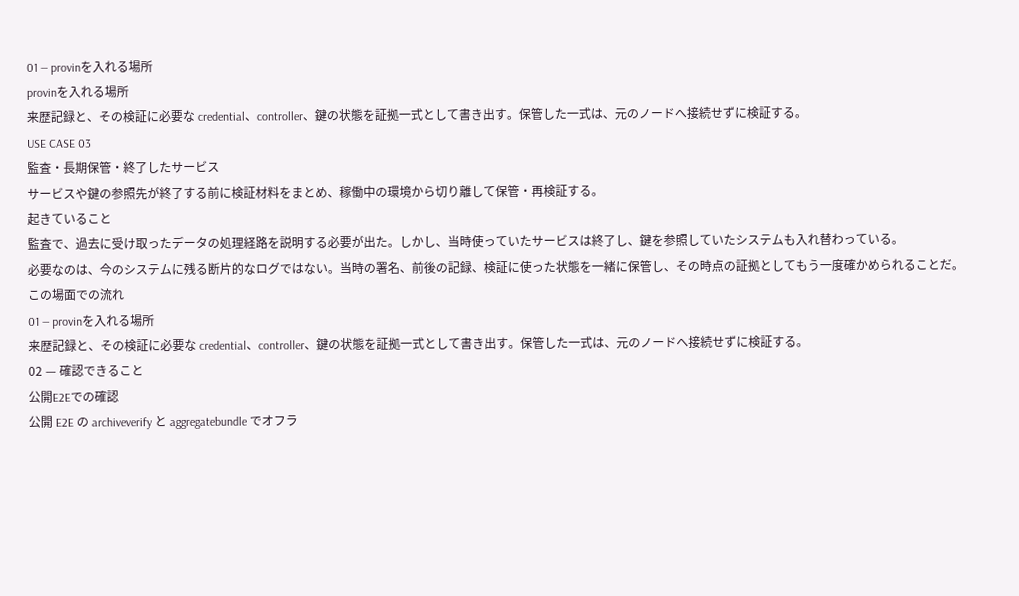01 — provinを入れる場所
provinを入れる場所
来歴記録と、その検証に必要な credential、controller、鍵の状態を証拠一式として書き出す。保管した一式は、元のノードへ接続せずに検証する。
USE CASE 03
監査・長期保管・終了したサービス
サービスや鍵の参照先が終了する前に検証材料をまとめ、稼働中の環境から切り離して保管・再検証する。
起きていること
監査で、過去に受け取ったデータの処理経路を説明する必要が出た。しかし、当時使っていたサービスは終了し、鍵を参照していたシステムも入れ替わっている。
必要なのは、今のシステムに残る断片的なログではない。当時の署名、前後の記録、検証に使った状態を一緒に保管し、その時点の証拠としてもう一度確かめられることだ。
この場面での流れ
01 — provinを入れる場所
来歴記録と、その検証に必要な credential、controller、鍵の状態を証拠一式として書き出す。保管した一式は、元のノードへ接続せずに検証する。
02 — 確認できること
公開E2Eでの確認
公開 E2E の archiveverify と aggregatebundle でオフラ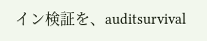イン検証を、auditsurvival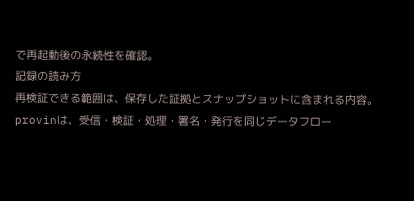で再起動後の永続性を確認。
記録の読み方
再検証できる範囲は、保存した証拠とスナップショットに含まれる内容。
provinは、受信・検証・処理・署名・発行を同じデータフロー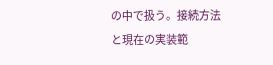の中で扱う。接続方法と現在の実装範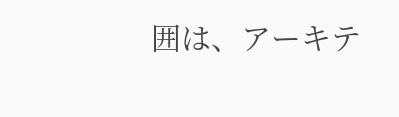囲は、アーキテ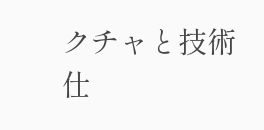クチャと技術仕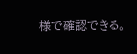様で確認できる。